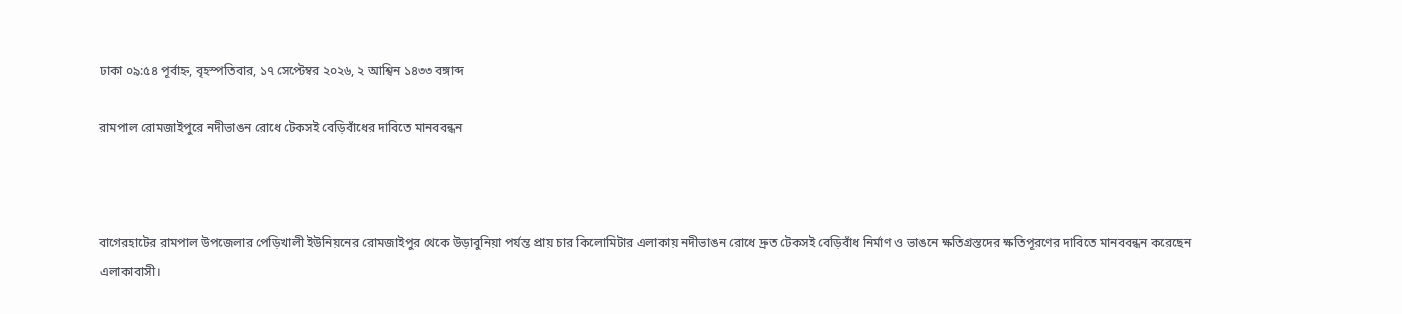ঢাকা ০৯:৫৪ পূর্বাহ্ন, বৃহস্পতিবার, ১৭ সেপ্টেম্বর ২০২৬, ২ আশ্বিন ১৪৩৩ বঙ্গাব্দ

রামপাল রোমজাইপুরে নদীভাঙন রোধে টেকসই বেড়িবাঁধের দাবিতে মানববন্ধন



বাগেরহাটের রামপাল উপজেলার পেড়িখালী ইউনিয়নের রোমজাইপুর থেকে উড়াবুনিয়া পর্যন্ত প্রায় চার কিলোমিটার এলাকায় নদীভাঙন রোধে দ্রুত টেকসই বেড়িবাঁধ নির্মাণ ও ভাঙনে ক্ষতিগ্রস্তদের ক্ষতিপূরণের দাবিতে মানববন্ধন করেছেন এলাকাবাসী।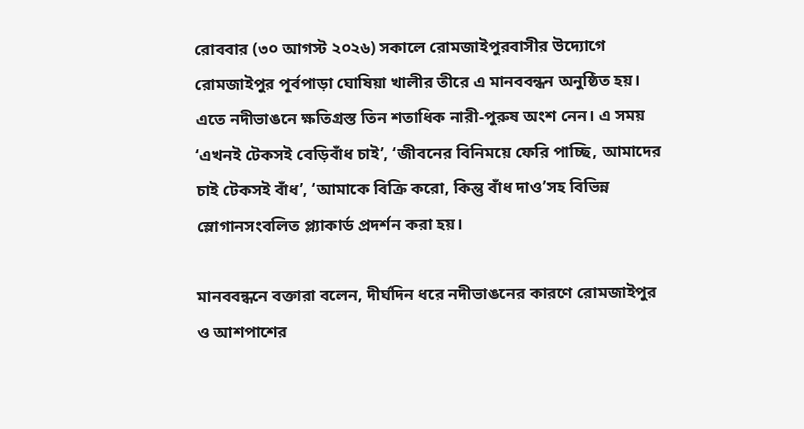রোববার (৩০ আগস্ট ২০২৬) সকালে রোমজাইপুরবাসীর উদ্যোগে রোমজাইপুর পূর্বপাড়া ঘোষিয়া খালীর তীরে এ মানববন্ধন অনুষ্ঠিত হয়। এতে নদীভাঙনে ক্ষতিগ্রস্ত তিন শতাধিক নারী-পুরুষ অংশ নেন। এ সময় ‘এখনই টেকসই বেড়িবাঁধ চাই’, ‘জীবনের বিনিময়ে ফেরি পাচ্ছি, আমাদের চাই টেকসই বাঁধ’, ‘আমাকে বিক্রি করো, কিন্তু বাঁধ দাও’সহ বিভিন্ন স্লোগানসংবলিত প্ল্যাকার্ড প্রদর্শন করা হয়।

মানববন্ধনে বক্তারা বলেন, দীর্ঘদিন ধরে নদীভাঙনের কারণে রোমজাইপুর ও আশপাশের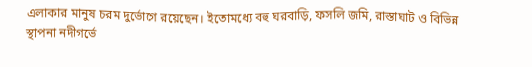এলাকার মানুষ চরম দুর্ভোগে রয়েছেন। ইতোমধ্যে বহু ঘরবাড়ি, ফসলি জমি, রাস্তাঘাট ও বিভিন্ন স্থাপনা নদীগর্ভে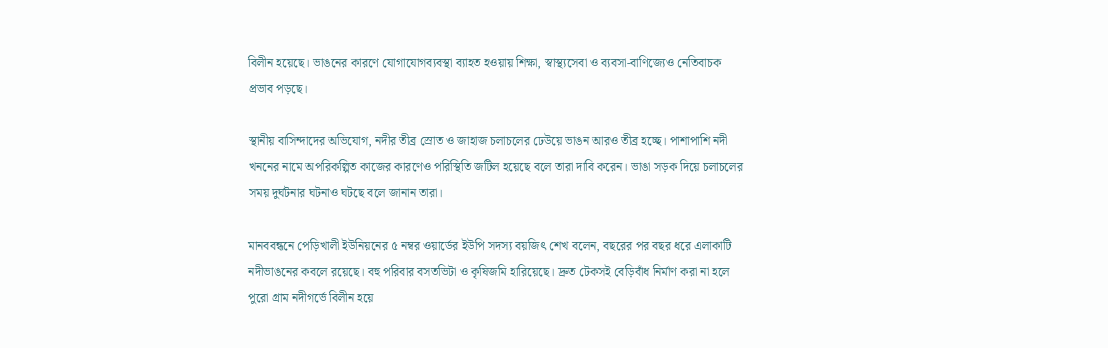বিলীন হয়েছে। ভাঙনের কারণে যোগাযোগব্যবস্থা ব্যাহত হওয়ায় শিক্ষা, স্বাস্থ্যসেবা ও ব্যবসা-বাণিজ্যেও নেতিবাচক প্রভাব পড়ছে।

স্থানীয় বাসিন্দাদের অভিযোগ, নদীর তীব্র স্রোত ও জাহাজ চলাচলের ঢেউয়ে ভাঙন আরও তীব্র হচ্ছে। পাশাপাশি নদী খননের নামে অপরিকল্পিত কাজের কারণেও পরিস্থিতি জটিল হয়েছে বলে তারা দাবি করেন। ভাঙা সড়ক দিয়ে চলাচলের সময় দুর্ঘটনার ঘটনাও ঘটছে বলে জানান তারা।

মানববন্ধনে পেড়িখালী ইউনিয়নের ৫ নম্বর ওয়ার্ডের ইউপি সদস্য বয়জিৎ শেখ বলেন, বছরের পর বছর ধরে এলাকাটি নদীভাঙনের কবলে রয়েছে। বহু পরিবার বসতভিটা ও কৃষিজমি হারিয়েছে। দ্রুত টেকসই বেড়িবাঁধ নির্মাণ করা না হলে পুরো গ্রাম নদীগর্ভে বিলীন হয়ে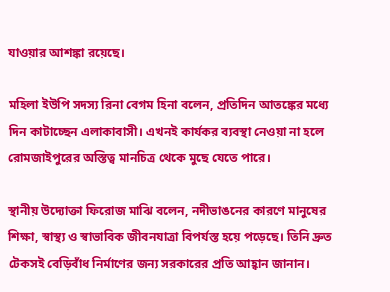যাওয়ার আশঙ্কা রয়েছে।

মহিলা ইউপি সদস্য রিনা বেগম হিনা বলেন, প্রতিদিন আতঙ্কের মধ্যে দিন কাটাচ্ছেন এলাকাবাসী। এখনই কার্যকর ব্যবস্থা নেওয়া না হলে রোমজাইপুরের অস্তিত্ব মানচিত্র থেকে মুছে যেতে পারে।

স্থানীয় উদ্যোক্তা ফিরোজ মাঝি বলেন, নদীভাঙনের কারণে মানুষের শিক্ষা, স্বাস্থ্য ও স্বাভাবিক জীবনযাত্রা বিপর্যস্ত হয়ে পড়েছে। তিনি দ্রুত টেকসই বেড়িবাঁধ নির্মাণের জন্য সরকারের প্রতি আহ্বান জানান।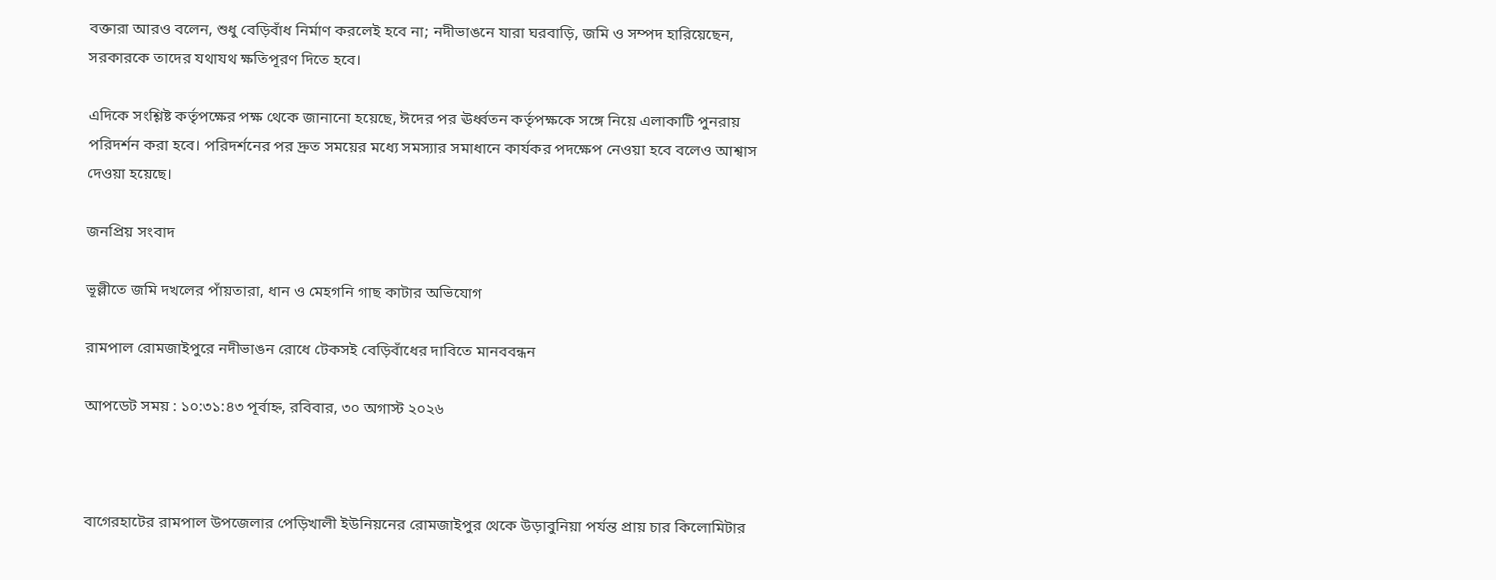বক্তারা আরও বলেন, শুধু বেড়িবাঁধ নির্মাণ করলেই হবে না; নদীভাঙনে যারা ঘরবাড়ি, জমি ও সম্পদ হারিয়েছেন, সরকারকে তাদের যথাযথ ক্ষতিপূরণ দিতে হবে।

এদিকে সংশ্লিষ্ট কর্তৃপক্ষের পক্ষ থেকে জানানো হয়েছে, ঈদের পর ঊর্ধ্বতন কর্তৃপক্ষকে সঙ্গে নিয়ে এলাকাটি পুনরায় পরিদর্শন করা হবে। পরিদর্শনের পর দ্রুত সময়ের মধ্যে সমস্যার সমাধানে কার্যকর পদক্ষেপ নেওয়া হবে বলেও আশ্বাস দেওয়া হয়েছে।

জনপ্রিয় সংবাদ

ভূল্লীতে জমি দখলের পাঁয়তারা, ধান ও মেহগনি গাছ কাটার অভিযোগ

রামপাল রোমজাইপুরে নদীভাঙন রোধে টেকসই বেড়িবাঁধের দাবিতে মানববন্ধন

আপডেট সময় : ১০:৩১:৪৩ পূর্বাহ্ন, রবিবার, ৩০ অগাস্ট ২০২৬



বাগেরহাটের রামপাল উপজেলার পেড়িখালী ইউনিয়নের রোমজাইপুর থেকে উড়াবুনিয়া পর্যন্ত প্রায় চার কিলোমিটার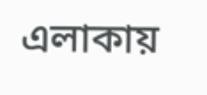এলাকায়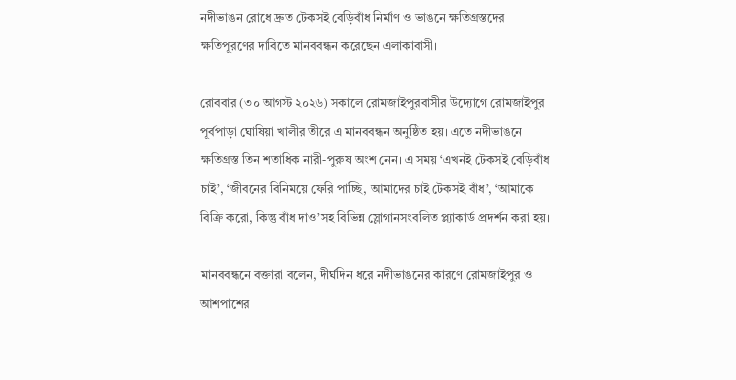নদীভাঙন রোধে দ্রুত টেকসই বেড়িবাঁধ নির্মাণ ও ভাঙনে ক্ষতিগ্রস্তদের ক্ষতিপূরণের দাবিতে মানববন্ধন করেছেন এলাকাবাসী।

রোববার (৩০ আগস্ট ২০২৬) সকালে রোমজাইপুরবাসীর উদ্যোগে রোমজাইপুর পূর্বপাড়া ঘোষিয়া খালীর তীরে এ মানববন্ধন অনুষ্ঠিত হয়। এতে নদীভাঙনে ক্ষতিগ্রস্ত তিন শতাধিক নারী-পুরুষ অংশ নেন। এ সময় ‘এখনই টেকসই বেড়িবাঁধ চাই’, ‘জীবনের বিনিময়ে ফেরি পাচ্ছি, আমাদের চাই টেকসই বাঁধ’, ‘আমাকে বিক্রি করো, কিন্তু বাঁধ দাও’সহ বিভিন্ন স্লোগানসংবলিত প্ল্যাকার্ড প্রদর্শন করা হয়।

মানববন্ধনে বক্তারা বলেন, দীর্ঘদিন ধরে নদীভাঙনের কারণে রোমজাইপুর ও আশপাশের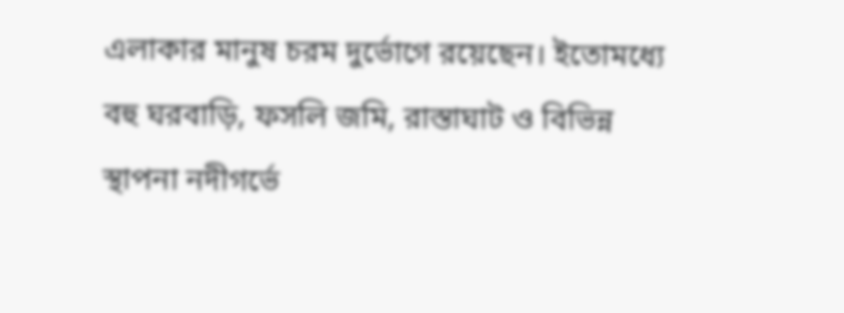এলাকার মানুষ চরম দুর্ভোগে রয়েছেন। ইতোমধ্যে বহু ঘরবাড়ি, ফসলি জমি, রাস্তাঘাট ও বিভিন্ন স্থাপনা নদীগর্ভে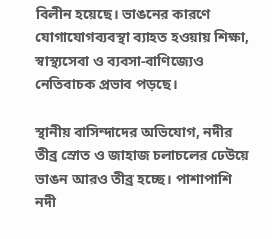বিলীন হয়েছে। ভাঙনের কারণে যোগাযোগব্যবস্থা ব্যাহত হওয়ায় শিক্ষা, স্বাস্থ্যসেবা ও ব্যবসা-বাণিজ্যেও নেতিবাচক প্রভাব পড়ছে।

স্থানীয় বাসিন্দাদের অভিযোগ, নদীর তীব্র স্রোত ও জাহাজ চলাচলের ঢেউয়ে ভাঙন আরও তীব্র হচ্ছে। পাশাপাশি নদী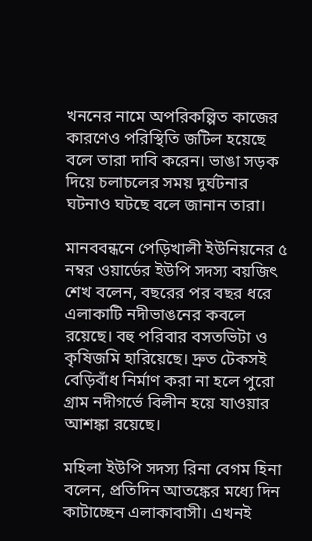খননের নামে অপরিকল্পিত কাজের কারণেও পরিস্থিতি জটিল হয়েছে বলে তারা দাবি করেন। ভাঙা সড়ক দিয়ে চলাচলের সময় দুর্ঘটনার ঘটনাও ঘটছে বলে জানান তারা।

মানববন্ধনে পেড়িখালী ইউনিয়নের ৫ নম্বর ওয়ার্ডের ইউপি সদস্য বয়জিৎ শেখ বলেন, বছরের পর বছর ধরে এলাকাটি নদীভাঙনের কবলে রয়েছে। বহু পরিবার বসতভিটা ও কৃষিজমি হারিয়েছে। দ্রুত টেকসই বেড়িবাঁধ নির্মাণ করা না হলে পুরো গ্রাম নদীগর্ভে বিলীন হয়ে যাওয়ার আশঙ্কা রয়েছে।

মহিলা ইউপি সদস্য রিনা বেগম হিনা বলেন, প্রতিদিন আতঙ্কের মধ্যে দিন কাটাচ্ছেন এলাকাবাসী। এখনই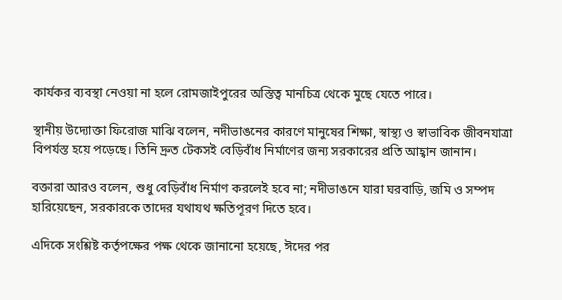কার্যকর ব্যবস্থা নেওয়া না হলে রোমজাইপুরের অস্তিত্ব মানচিত্র থেকে মুছে যেতে পারে।

স্থানীয় উদ্যোক্তা ফিরোজ মাঝি বলেন, নদীভাঙনের কারণে মানুষের শিক্ষা, স্বাস্থ্য ও স্বাভাবিক জীবনযাত্রা বিপর্যস্ত হয়ে পড়েছে। তিনি দ্রুত টেকসই বেড়িবাঁধ নির্মাণের জন্য সরকারের প্রতি আহ্বান জানান।

বক্তারা আরও বলেন, শুধু বেড়িবাঁধ নির্মাণ করলেই হবে না; নদীভাঙনে যারা ঘরবাড়ি, জমি ও সম্পদ হারিয়েছেন, সরকারকে তাদের যথাযথ ক্ষতিপূরণ দিতে হবে।

এদিকে সংশ্লিষ্ট কর্তৃপক্ষের পক্ষ থেকে জানানো হয়েছে, ঈদের পর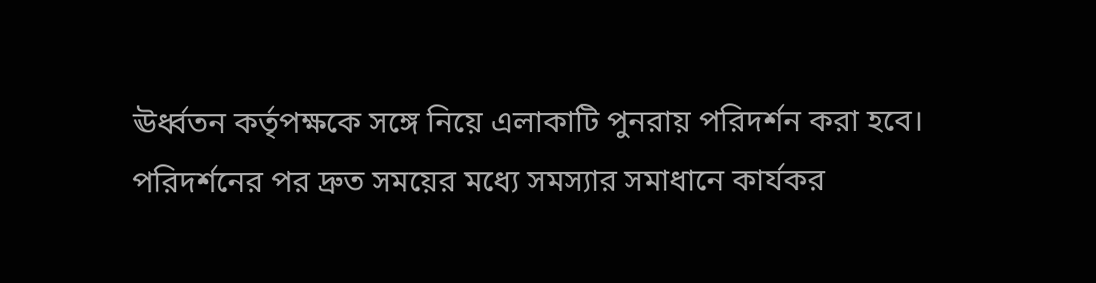ঊর্ধ্বতন কর্তৃপক্ষকে সঙ্গে নিয়ে এলাকাটি পুনরায় পরিদর্শন করা হবে। পরিদর্শনের পর দ্রুত সময়ের মধ্যে সমস্যার সমাধানে কার্যকর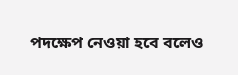পদক্ষেপ নেওয়া হবে বলেও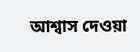আশ্বাস দেওয়া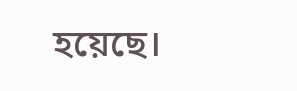হয়েছে।